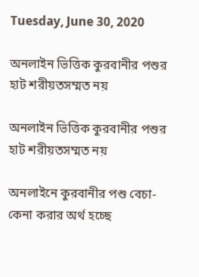Tuesday, June 30, 2020

অনলাইন ভিত্তিক কুরবানীর পশুর হাট শরীয়তসম্মত নয়

অনলাইন ভিত্তিক কুরবানীর পশুর হাট শরীয়তসম্মত নয়

অনলাইনে কুরবানীর পশু বেচা-কেনা করার অর্থ হচ্ছে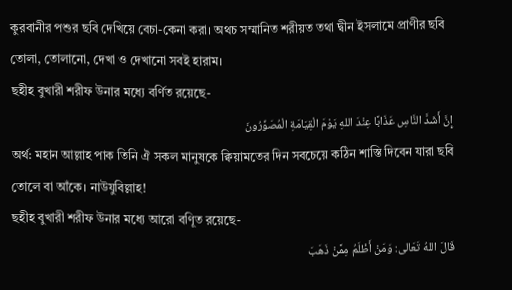কুরবানীর পশুর ছবি দেখিয়ে বেচা-কেনা করা। অথচ সম্মানিত শরীয়ত তথা দ্বীন ইসলামে প্রাণীর ছবি তোলা, তোলানো, দেখা ও দেখানো সবই হারাম।
ছহীহ বুখারী শরীফ উনার মধ্যে বর্ণিত রয়েছে-
إِنَّ أَشَدَّ النَّاسِ عَذَابًا عِنْدَ اللهِ يَوْمَ الْقِيَامَةِ الْمُصَوِّرُونَ
অর্থ: মহান আল্লাহ পাক তিনি ঐ সকল মানুষকে ক্বিয়ামতের দিন সবচেয়ে কঠিন শাস্তি দিবেন যারা ছবি তোলে বা আঁকে। নাউযুবিল্লাহ!
ছহীহ বুখারী শরীফ উনার মধ্যে আরো বণিূত রয়েছে-
قَالَ اللهُ تَعَالى: وَمَنْ أَظْلَمُ مِمَّنْ ذَهَبَ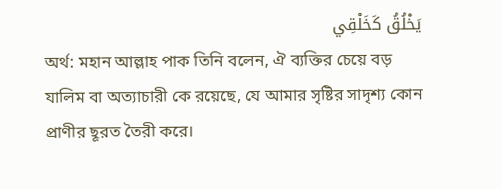يَخْلُقُ كَخَلْقِي
অর্থ: মহান আল্লাহ পাক তিনি বলেন, ঐ ব্যক্তির চেয়ে বড় যালিম বা অত্যাচারী কে রয়েছে, যে আমার সৃষ্টির সাদৃশ্য কোন প্রাণীর ছূরত তৈরী করে।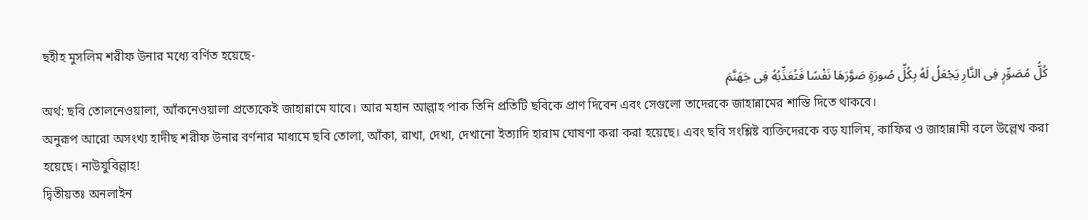ছহীহ মুসলিম শরীফ উনার মধ্যে বর্ণিত হয়েছে-
كُلُّ مُصَوِّرٍ فِى النَّارِ يَجْعَلُ لَهُ بِكُلِّ صُورَةٍ صَوَّرَهَا نَفْسًا فَتُعَذِّبُهُ فِى جَهَنَّمَ
অর্থ: ছবি তোলনেওয়ালা, আঁকনেওয়ালা প্রত্যেকেই জাহান্নামে যাবে। আর মহান আল্লাহ পাক তিনি প্রতিটি ছবিকে প্রাণ দিবেন এবং সেগুলো তাদেরকে জাহান্নামের শাস্তি দিতে থাকবে।
অনুরূপ আরো অসংখ্য হাদীছ শরীফ উনার বর্ণনার মাধ্যমে ছবি তোলা, আঁকা, রাখা, দেখা, দেখানো ইত্যাদি হারাম ঘোষণা করা করা হয়েছে। এবং ছবি সংশ্লিষ্ট ব্যক্তিদেরকে বড় যালিম, কাফির ও জাহান্নামী বলে উল্লেখ করা হয়েছে। নাউযুবিল্লাহ!
দ্বিতীয়তঃ অনলাইন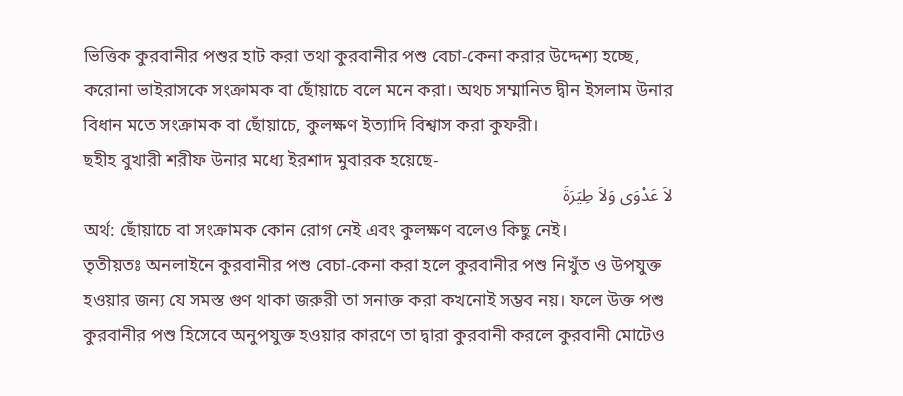ভিত্তিক কুরবানীর পশুর হাট করা তথা কুরবানীর পশু বেচা-কেনা করার উদ্দেশ্য হচ্ছে, করোনা ভাইরাসকে সংক্রামক বা ছোঁয়াচে বলে মনে করা। অথচ সম্মানিত দ্বীন ইসলাম উনার বিধান মতে সংক্রামক বা ছোঁয়াচে, কুলক্ষণ ইত্যাদি বিশ্বাস করা কুফরী।
ছহীহ বুখারী শরীফ উনার মধ্যে ইরশাদ মুবারক হয়েছে-
لاَ عَدْوَى وَلاَ طِيَرَةَ
অর্থ: ছোঁয়াচে বা সংক্রামক কোন রোগ নেই এবং কুলক্ষণ বলেও কিছু নেই।
তৃতীয়তঃ অনলাইনে কুরবানীর পশু বেচা-কেনা করা হলে কুরবানীর পশু নিখুঁত ও উপযুক্ত হওয়ার জন্য যে সমস্ত গুণ থাকা জরুরী তা সনাক্ত করা কখনোই সম্ভব নয়। ফলে উক্ত পশু কুরবানীর পশু হিসেবে অনুপযুক্ত হওয়ার কারণে তা দ্বারা কুরবানী করলে কুরবানী মোটেও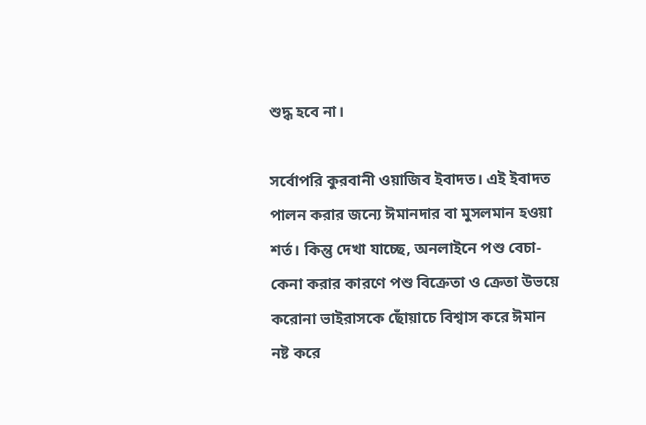শুদ্ধ হবে না।

সর্বোপরি কুরবানী ওয়াজিব ইবাদত। এই ইবাদত পালন করার জন্যে ঈমানদার বা মুসলমান হওয়া শর্ত। কিন্তু দেখা যাচ্ছে, অনলাইনে পশু বেচা-কেনা করার কারণে পশু বিক্রেতা ও ক্রেতা উভয়ে করোনা ভাইরাসকে ছোঁয়াচে বিশ্বাস করে ঈমান নষ্ট করে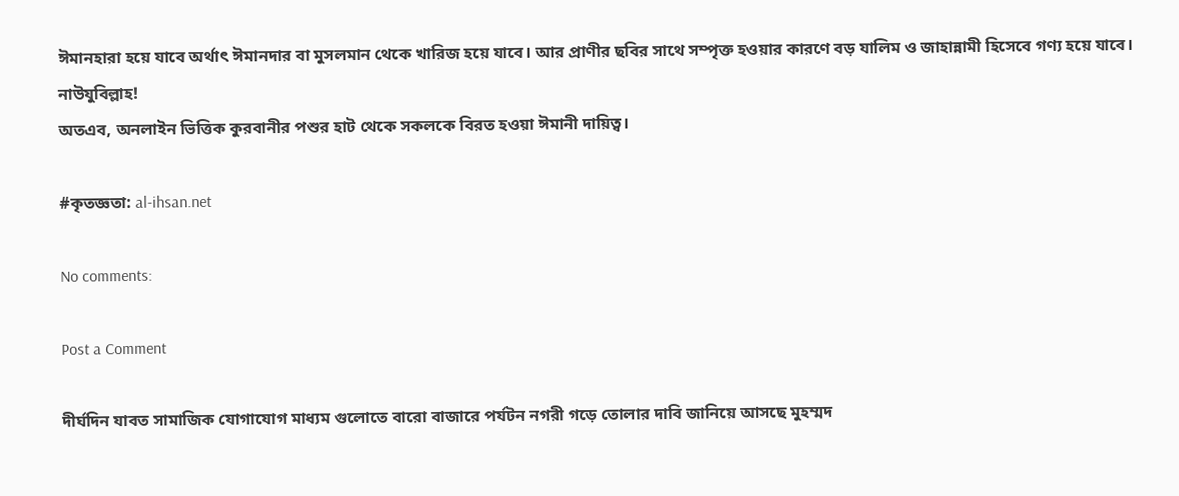ঈমানহারা হয়ে যাবে অর্থাৎ ঈমানদার বা মুসলমান থেকে খারিজ হয়ে যাবে। আর প্রাণীর ছবির সাথে সম্পৃক্ত হওয়ার কারণে বড় যালিম ও জাহান্নামী হিসেবে গণ্য হয়ে যাবে। নাউযুবিল্লাহ!
অতএব, অনলাইন ভিত্তিক কুরবানীর পশুর হাট থেকে সকলকে বিরত হওয়া ঈমানী দায়িত্ব।

#কৃতজ্ঞতা: al-ihsan.net

No comments:

Post a Comment

দীর্ঘদিন যাবত সামাজিক যোগাযোগ মাধ্যম গুলোতে বারো বাজারে পর্যটন নগরী গড়ে তোলার দাবি জানিয়ে আসছে মুহম্মদ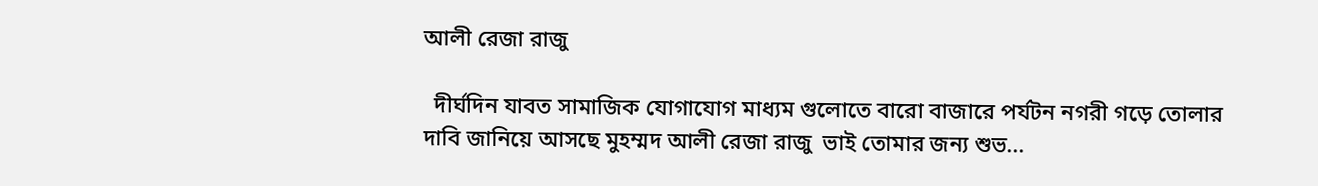আলী রেজা রাজু

  দীর্ঘদিন যাবত সামাজিক যোগাযোগ মাধ্যম গুলোতে বারো বাজারে পর্যটন নগরী গড়ে তোলার দাবি জানিয়ে আসছে মুহম্মদ আলী রেজা রাজু  ভাই তোমার জন্য শুভ...